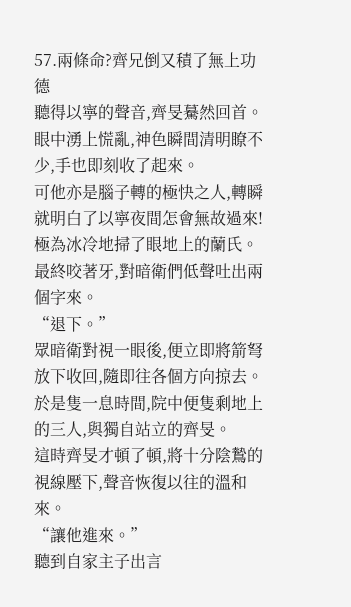57.兩條命?齊兄倒又積了無上功德
聽得以寧的聲音,齊旻驀然回首。
眼中湧上慌亂,神色瞬間清明瞭不少,手也即刻收了起來。
可他亦是腦子轉的極快之人,轉瞬就明白了以寧夜間怎會無故過來!
極為冰冷地掃了眼地上的蘭氏。
最終咬著牙,對暗衛們低聲吐出兩個字來。
“退下。”
眾暗衛對視一眼後,便立即將箭弩放下收回,隨即往各個方向掠去。
於是隻一息時間,院中便隻剩地上的三人,與獨自站立的齊旻。
這時齊旻才頓了頓,將十分陰鷙的視線壓下,聲音恢復以往的溫和來。
“讓他進來。”
聽到自家主子出言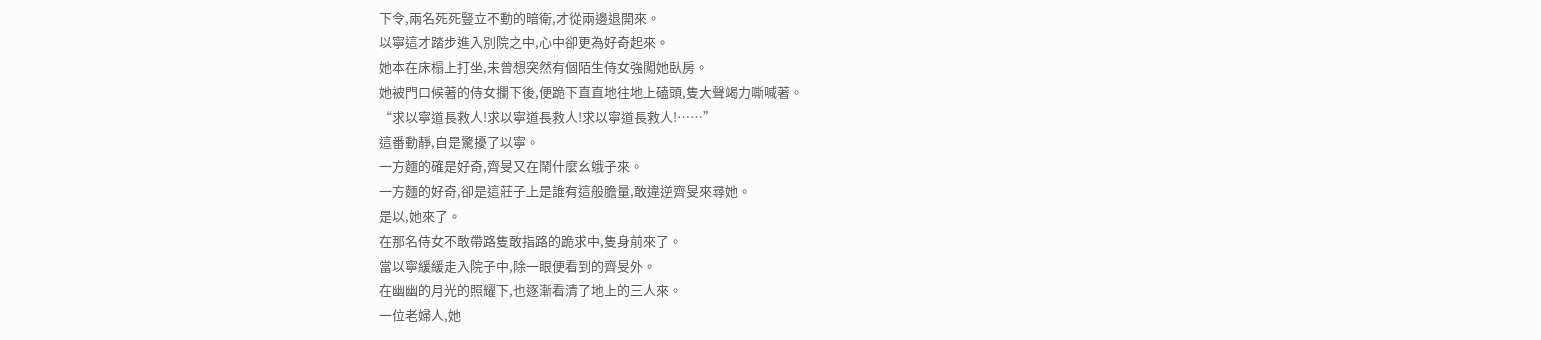下令,兩名死死豎立不動的暗衛,才從兩邊退開來。
以寧這才踏步進入別院之中,心中卻更為好奇起來。
她本在床榻上打坐,未曾想突然有個陌生侍女強闖她臥房。
她被門口候著的侍女攔下後,便跪下直直地往地上磕頭,隻大聲竭力嘶喊著。
“求以寧道長救人!求以寧道長救人!求以寧道長救人!……”
這番動靜,自是驚擾了以寧。
一方麵的確是好奇,齊旻又在鬧什麼幺蛾子來。
一方麵的好奇,卻是這莊子上是誰有這般膽量,敢違逆齊旻來尋她。
是以,她來了。
在那名侍女不敢帶路隻敢指路的跪求中,隻身前來了。
當以寧緩緩走入院子中,除一眼便看到的齊旻外。
在幽幽的月光的照耀下,也逐漸看清了地上的三人來。
一位老婦人,她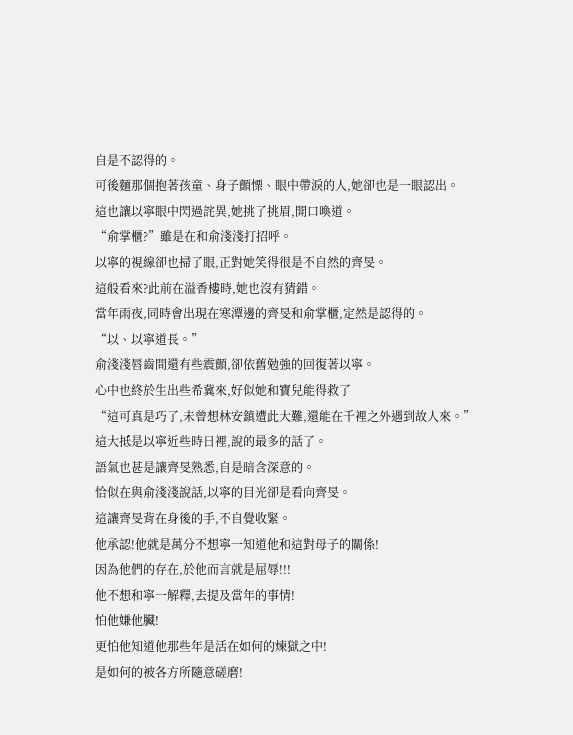自是不認得的。
可後麵那個抱著孩童、身子顫慄、眼中帶淚的人,她卻也是一眼認出。
這也讓以寧眼中閃過詫異,她挑了挑眉,開口喚道。
“俞掌櫃?”雖是在和俞淺淺打招呼。
以寧的視線卻也掃了眼,正對她笑得很是不自然的齊旻。
這般看來?此前在溢香樓時,她也沒有猜錯。
當年雨夜,同時會出現在寒潭邊的齊旻和俞掌櫃,定然是認得的。
“以、以寧道長。”
俞淺淺唇齒間還有些震顫,卻依舊勉強的回復著以寧。
心中也終於生出些希冀來,好似她和寶兒能得救了
“這可真是巧了,未曾想林安鎮遭此大難,還能在千裡之外遇到故人來。”
這大抵是以寧近些時日裡,說的最多的話了。
語氣也甚是讓齊旻熟悉,自是暗含深意的。
恰似在與俞淺淺說話,以寧的目光卻是看向齊旻。
這讓齊旻背在身後的手,不自覺收緊。
他承認!他就是萬分不想寧一知道他和這對母子的關係!
因為他們的存在,於他而言就是屈辱!!!
他不想和寧一解釋,去提及當年的事情!
怕他嫌他臟!
更怕他知道他那些年是活在如何的煉獄之中!
是如何的被各方所隨意磋磨!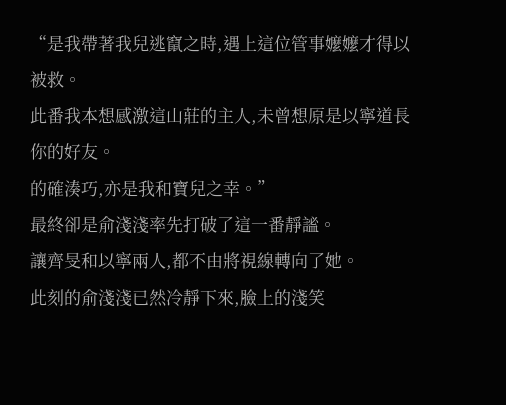“是我帶著我兒逃竄之時,遇上這位管事嬤嬤才得以被救。
此番我本想感激這山莊的主人,未曾想原是以寧道長你的好友。
的確湊巧,亦是我和寶兒之幸。”
最終卻是俞淺淺率先打破了這一番靜謐。
讓齊旻和以寧兩人,都不由將視線轉向了她。
此刻的俞淺淺已然冷靜下來,臉上的淺笑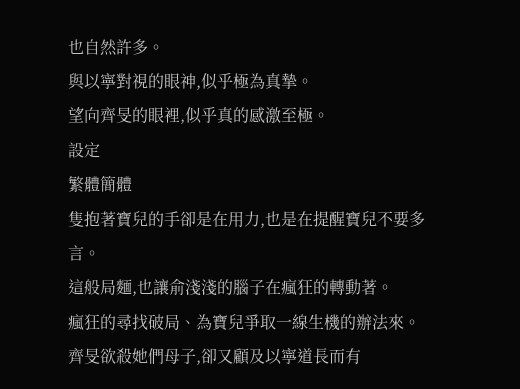也自然許多。
與以寧對視的眼神,似乎極為真摯。
望向齊旻的眼裡,似乎真的感激至極。
設定
繁體簡體
隻抱著寶兒的手卻是在用力,也是在提醒寶兒不要多言。
這般局麵,也讓俞淺淺的腦子在瘋狂的轉動著。
瘋狂的尋找破局、為寶兒爭取一線生機的辦法來。
齊旻欲殺她們母子,卻又顧及以寧道長而有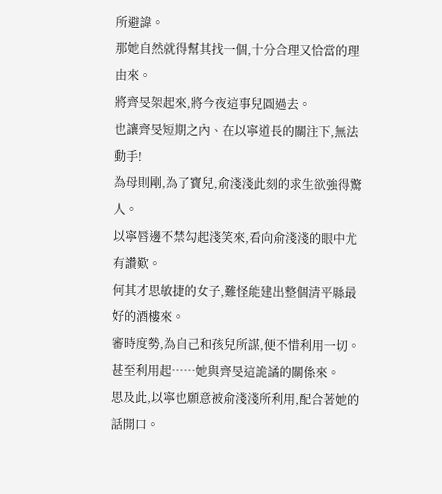所避諱。
那她自然就得幫其找一個,十分合理又恰當的理由來。
將齊旻架起來,將今夜這事兒圓過去。
也讓齊旻短期之內、在以寧道長的關注下,無法動手!
為母則剛,為了寶兒,俞淺淺此刻的求生欲強得驚人。
以寧唇邊不禁勾起淺笑來,看向俞淺淺的眼中尤有讚歎。
何其才思敏捷的女子,難怪能建出整個清平縣最好的酒樓來。
審時度勢,為自己和孩兒所謀,便不惜利用一切。
甚至利用起……她與齊旻這詭譎的關係來。
思及此,以寧也願意被俞淺淺所利用,配合著她的話開口。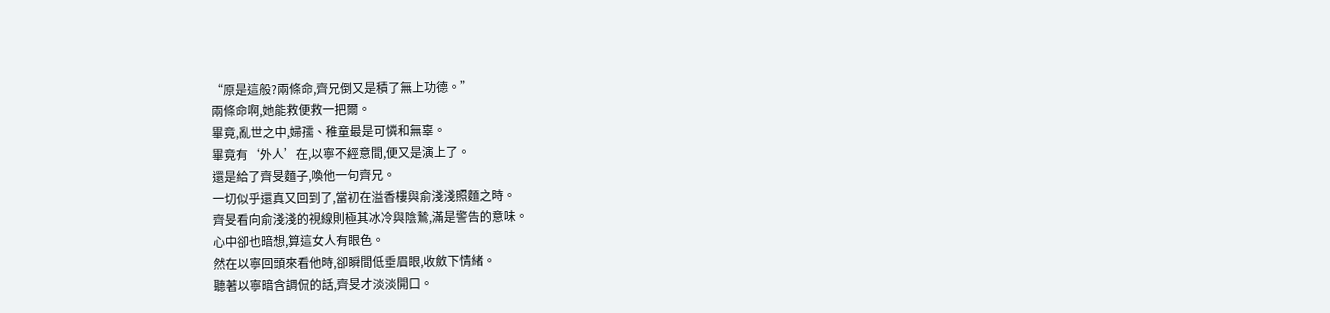“原是這般?兩條命,齊兄倒又是積了無上功德。”
兩條命啊,她能救便救一把爾。
畢竟,亂世之中,婦孺、稚童最是可憐和無辜。
畢竟有‘外人’在,以寧不經意間,便又是演上了。
還是給了齊旻麵子,喚他一句齊兄。
一切似乎還真又回到了,當初在溢香樓與俞淺淺照麵之時。
齊旻看向俞淺淺的視線則極其冰冷與陰鷙,滿是警告的意味。
心中卻也暗想,算這女人有眼色。
然在以寧回頭來看他時,卻瞬間低垂眉眼,收斂下情緒。
聽著以寧暗含調侃的話,齊旻才淡淡開口。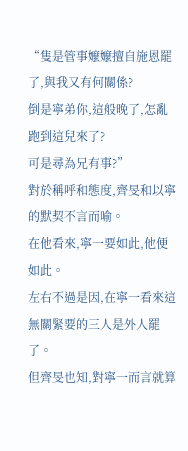“隻是管事嬤嬤擅自施恩罷了,與我又有何關係?
倒是寧弟你,這般晚了,怎亂跑到這兒來了?
可是尋為兄有事?”
對於稱呼和態度,齊旻和以寧的默契不言而喻。
在他看來,寧一要如此,他便如此。
左右不過是因,在寧一看來這無關緊要的三人是外人罷了。
但齊旻也知,對寧一而言就算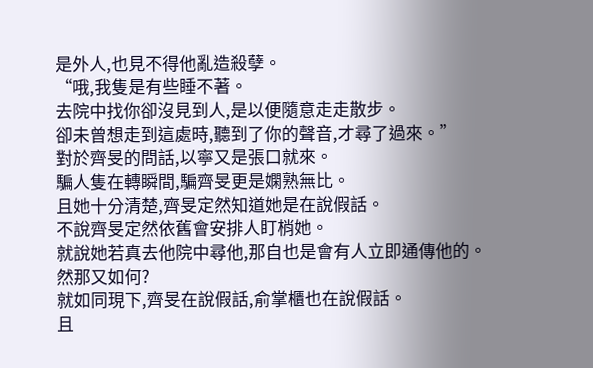是外人,也見不得他亂造殺孽。
“哦,我隻是有些睡不著。
去院中找你卻沒見到人,是以便隨意走走散步。
卻未曾想走到這處時,聽到了你的聲音,才尋了過來。”
對於齊旻的問話,以寧又是張口就來。
騙人隻在轉瞬間,騙齊旻更是嫻熟無比。
且她十分清楚,齊旻定然知道她是在說假話。
不說齊旻定然依舊會安排人盯梢她。
就說她若真去他院中尋他,那自也是會有人立即通傳他的。
然那又如何?
就如同現下,齊旻在說假話,俞掌櫃也在說假話。
且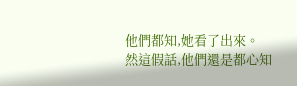他們都知,她看了出來。
然這假話,他們還是都心知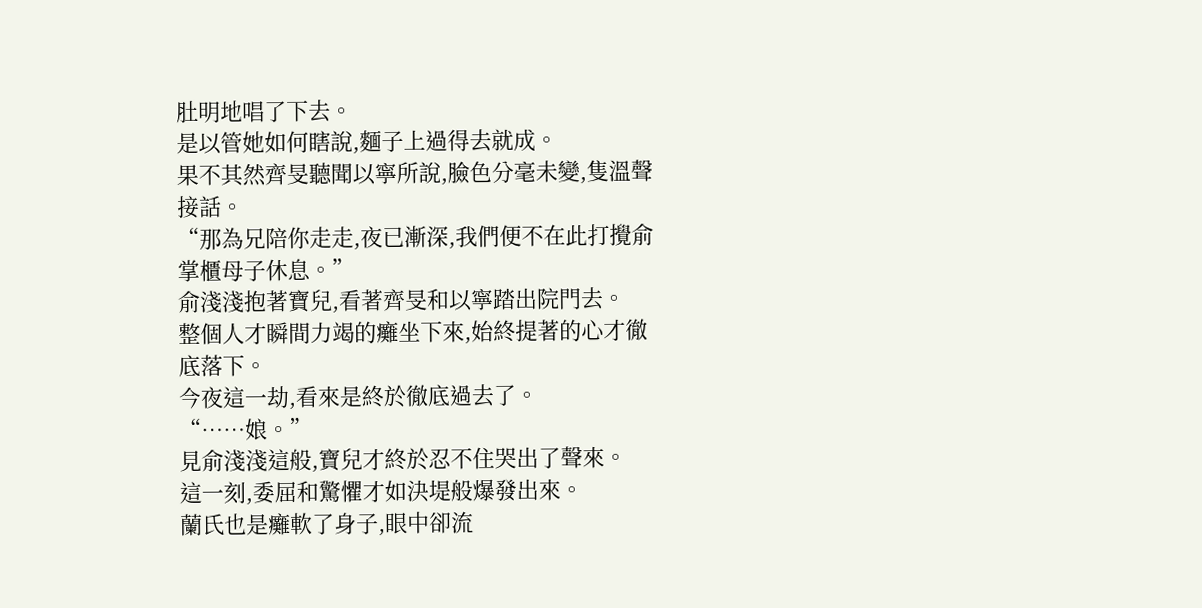肚明地唱了下去。
是以管她如何瞎說,麵子上過得去就成。
果不其然齊旻聽聞以寧所說,臉色分毫未變,隻溫聲接話。
“那為兄陪你走走,夜已漸深,我們便不在此打攪俞掌櫃母子休息。”
俞淺淺抱著寶兒,看著齊旻和以寧踏出院門去。
整個人才瞬間力竭的癱坐下來,始終提著的心才徹底落下。
今夜這一劫,看來是終於徹底過去了。
“……娘。”
見俞淺淺這般,寶兒才終於忍不住哭出了聲來。
這一刻,委屈和驚懼才如決堤般爆發出來。
蘭氏也是癱軟了身子,眼中卻流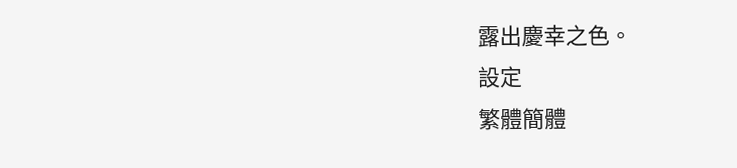露出慶幸之色。
設定
繁體簡體